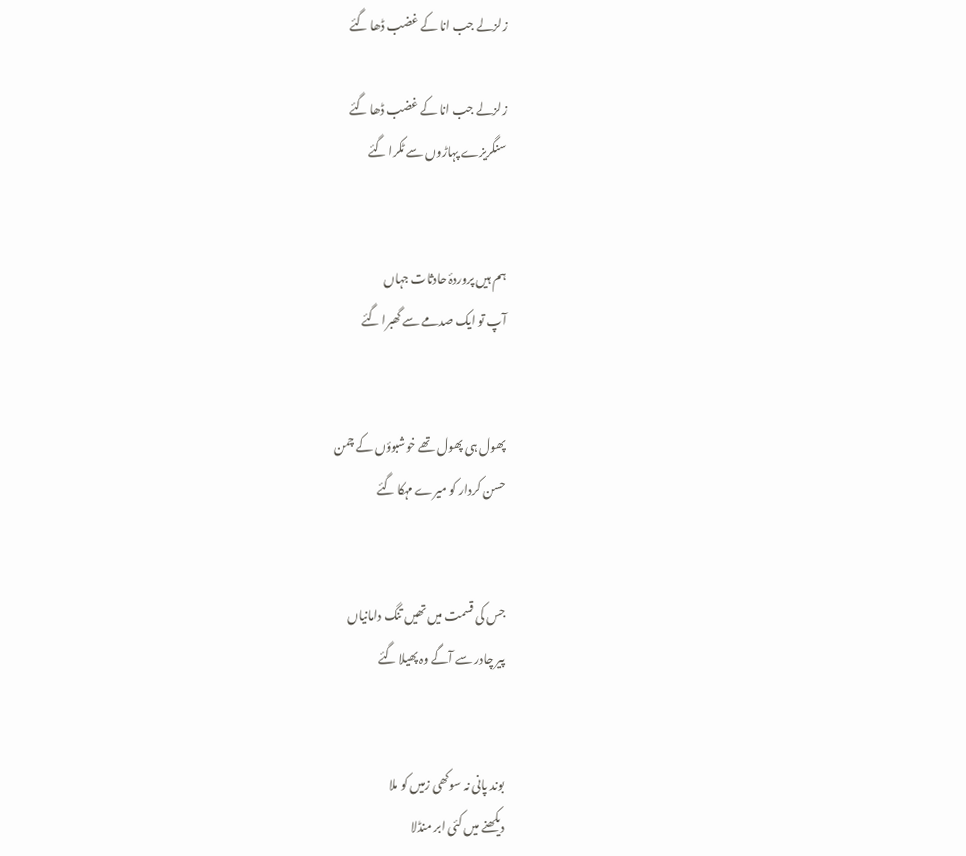زلزلے جب انا کے غضب ڈھا گئے

زلزلے جب انا کے غضب ڈھا گئے
سنگریزے پہاڑوں سے ٹکرا گئے


ہم ہیں پروردۂ حادثات جہاں
آپ تو ایک صدمے سے گھبرا گئے


پھول ہی پھول تھے خوشبوؤں کے چمن
حسن کردار کو میرے مہکا گئے


جس کی قسمت میں تھیں تنگ دامانیاں
پیر چادر سے آگے وہ پھیلا گئے


بوند پانی نہ سوکھی زمیں کو ملا
دیکھنے میں کئی ابر منڈلا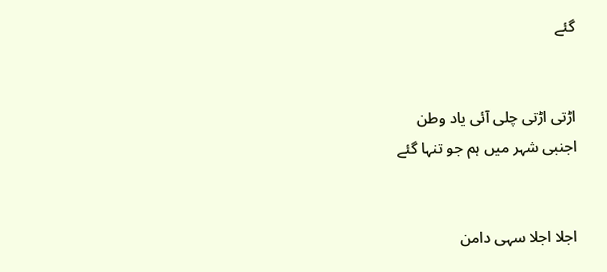گئے


اڑتی اڑتی چلی آئی یاد وطن
اجنبی شہر میں ہم جو تنہا گئے


اجلا اجلا سہی دامن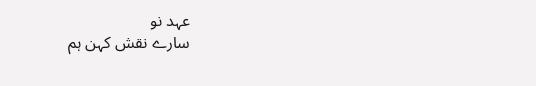عہد نو
سارے نقش کہن ہم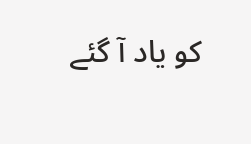کو یاد آ گئے